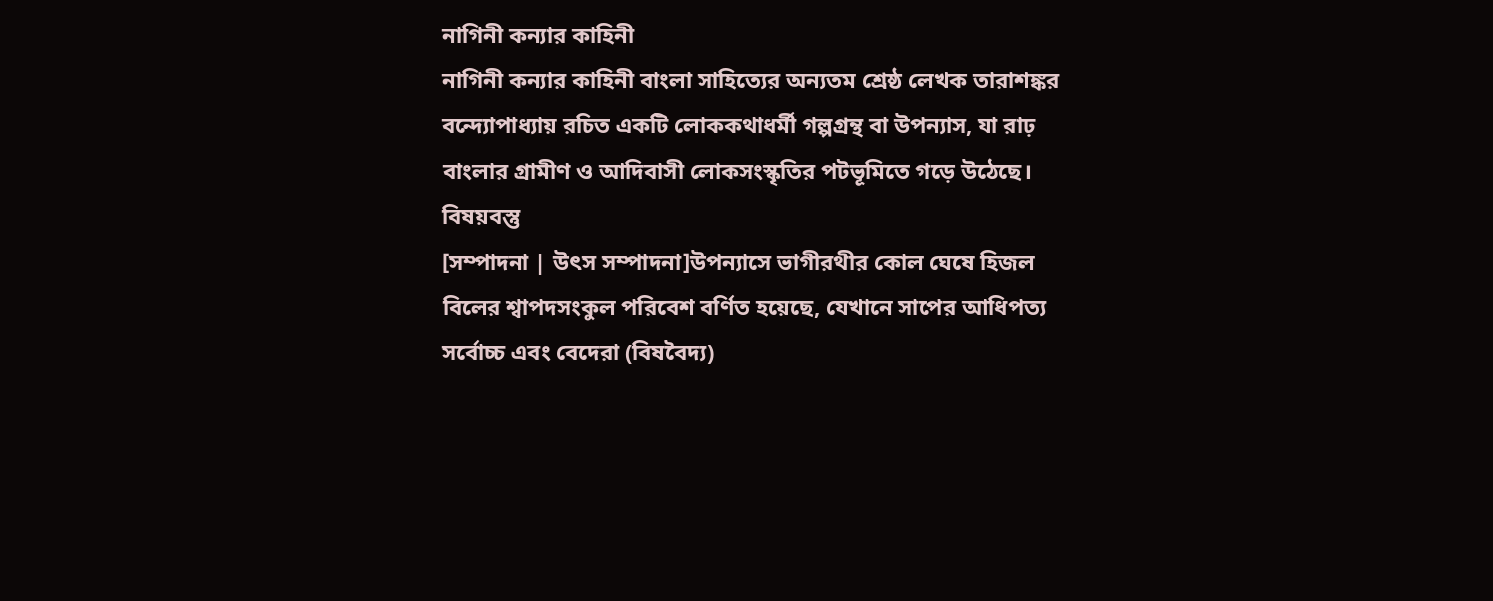নাগিনী কন্যার কাহিনী
নাগিনী কন্যার কাহিনী বাংলা সাহিত্যের অন্যতম শ্রেষ্ঠ লেখক তারাশঙ্কর বন্দ্যোপাধ্যায় রচিত একটি লোককথাধর্মী গল্পগ্রন্থ বা উপন্যাস, যা রাঢ় বাংলার গ্রামীণ ও আদিবাসী লোকসংস্কৃতির পটভূমিতে গড়ে উঠেছে।
বিষয়বস্তু
[সম্পাদনা | উৎস সম্পাদনা]উপন্যাসে ভাগীরথীর কোল ঘেষে হিজল বিলের শ্বাপদসংকুল পরিবেশ বর্ণিত হয়েছে, যেখানে সাপের আধিপত্য সর্বোচ্চ এবং বেদেরা (বিষবৈদ্য)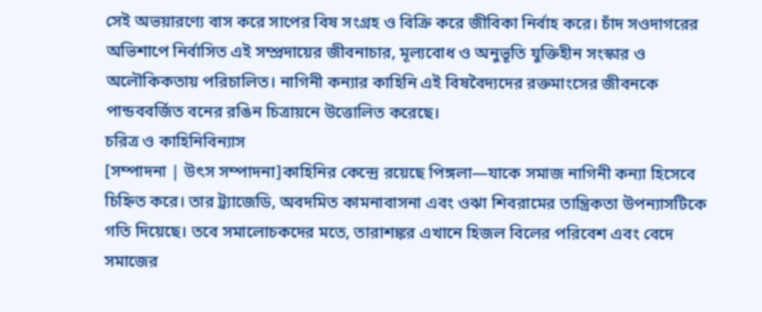সেই অভয়ারণ্যে বাস করে সাপের বিষ সংগ্রহ ও বিক্রি করে জীবিকা নির্বাহ করে। চাঁদ সওদাগরের অভিশাপে নির্বাসিত এই সম্প্রদায়ের জীবনাচার, মূল্যবোধ ও অনুভূতি যুক্তিহীন সংস্কার ও অলৌকিকতায় পরিচালিত। নাগিনী কন্যার কাহিনি এই বিষবৈদ্যদের রক্তমাংসের জীবনকে পান্ডববর্জিত বনের রঙিন চিত্রায়নে উত্তোলিত করেছে।
চরিত্র ও কাহিনিবিন্যাস
[সম্পাদনা | উৎস সম্পাদনা]কাহিনির কেন্দ্রে রয়েছে পিঙ্গলা—যাকে সমাজ নাগিনী কন্যা হিসেবে চিহ্নিত করে। তার ট্র্যাজেডি, অবদমিত কামনাবাসনা এবং ওঝা শিবরামের তান্ত্রিকতা উপন্যাসটিকে গতি দিয়েছে। তবে সমালোচকদের মতে, তারাশঙ্কর এখানে হিজল বিলের পরিবেশ এবং বেদে সমাজের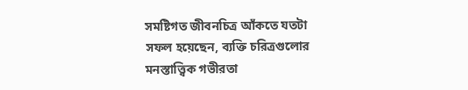সমষ্টিগত জীবনচিত্র আঁকতে যতটা সফল হয়েছেন, ব্যক্তি চরিত্রগুলোর মনস্তাত্ত্বিক গভীরতা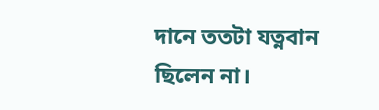দানে ততটা যত্নবান ছিলেন না।